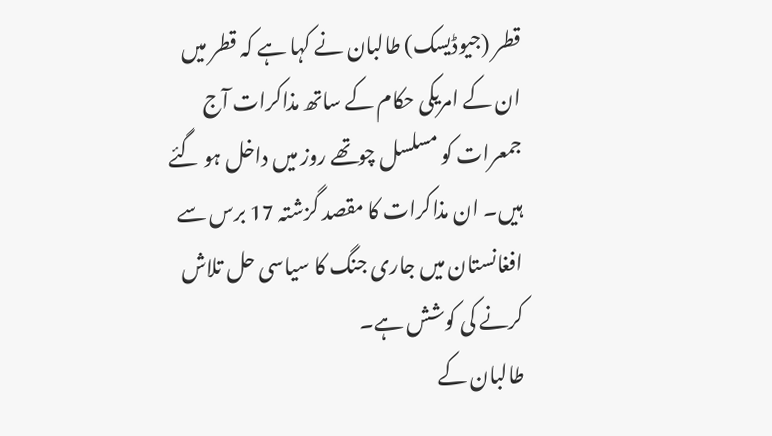قطر (جیوڈیسک) طالبان نے کہا ہے کہ قطر میں ان کے امریکی حکام کے ساتھ مذاکرات آج جمعرات کو مسلسل چوتھے روز میں داخل ہو گئے ہیں۔ ان مذاکرات کا مقصد گزشتہ 17 برس سے افغانستان میں جاری جنگ کا سیاسی حل تلاش کرنے کی کوشش ہے۔
طالبان کے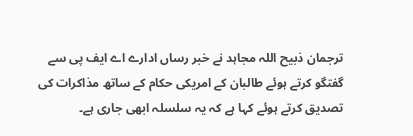ترجمان ذبیح اللہ مجاہد نے خبر رساں ادارے اے ایف پی سے گفتگو کرتے ہوئے طالبان کے امریکی حکام کے ساتھ مذاکرات کی تصدیق کرتے ہوئے کہا ہے کہ یہ سلسلہ ابھی جاری ہے۔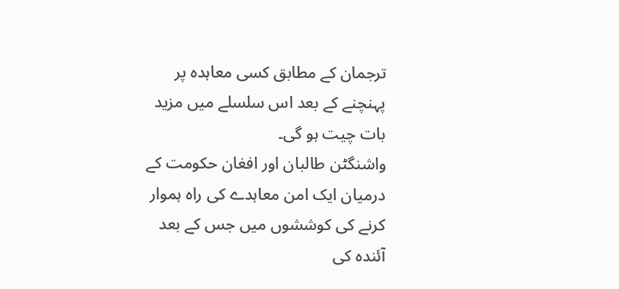ترجمان کے مطابق کسی معاہدہ پر پہنچنے کے بعد اس سلسلے میں مزید بات چیت ہو گی۔
واشنگٹن طالبان اور افغان حکومت کے درمیان ایک امن معاہدے کی راہ ہموار کرنے کی کوششوں میں جس کے بعد آئندہ کی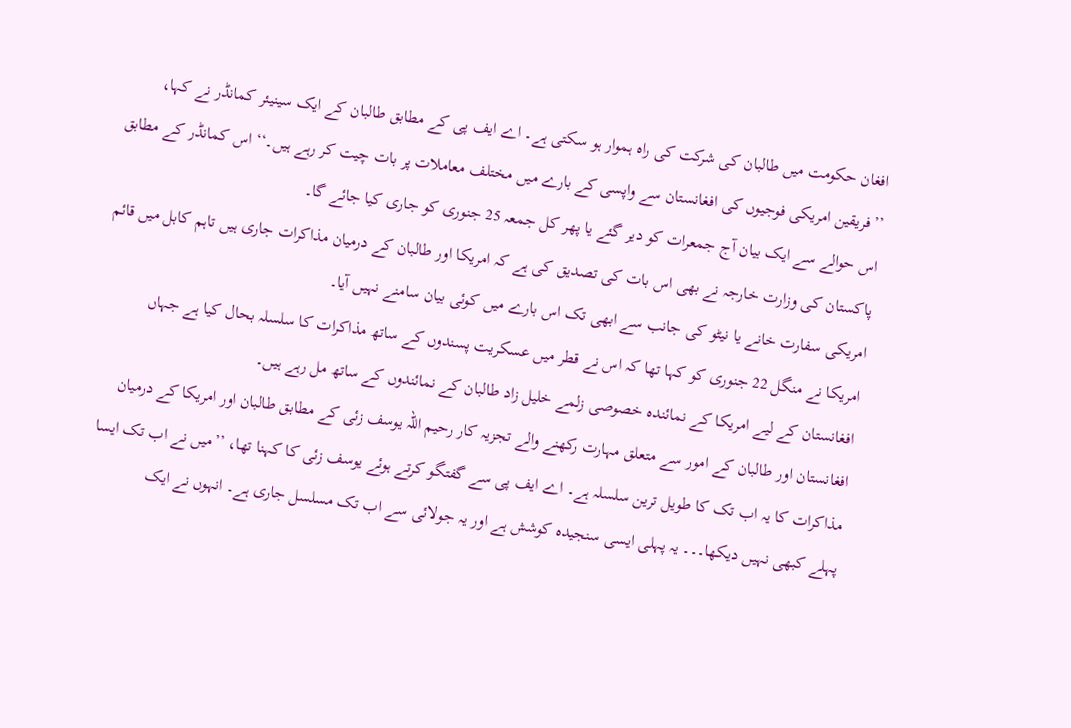افغان حکومت میں طالبان کی شرکت کی راہ ہموار ہو سکتی ہے۔ اے ایف پی کے مطابق طالبان کے ایک سینیئر کمانڈر نے کہا، ’’فریقین امریکی فوجیوں کی افغانستان سے واپسی کے بارے میں مختلف معاملات پر بات چیت کر رہے ہیں۔‘‘ اس کمانڈر کے مطابق اس حوالے سے ایک بیان آج جمعرات کو دیر گئے یا پھر کل جمعہ 25 جنوری کو جاری کیا جائے گا۔
پاکستان کی وزارت خارجہ نے بھی اس بات کی تصدیق کی ہے کہ امریکا اور طالبان کے درمیان مذاکرات جاری ہیں تاہم کابل میں قائم امریکی سفارت خانے یا نیٹو کی جانب سے ابھی تک اس بارے میں کوئی بیان سامنے نہیں آیا۔
امریکا نے منگل 22 جنوری کو کہا تھا کہ اس نے قطر میں عسکریت پسندوں کے ساتھ مذاکرات کا سلسلہ بحال کیا ہے جہاں افغانستان کے لیے امریکا کے نمائندہ خصوصی زلمے خلیل زاد طالبان کے نمائندوں کے ساتھ مل رہے ہیں۔
افغانستان اور طالبان کے امور سے متعلق مہارت رکھنے والے تجزیہ کار رحیم اللہ یوسف زئی کے مطابق طالبان اور امریکا کے درمیان مذاکرات کا یہ اب تک کا طویل ترین سلسلہ ہے۔ اے ایف پی سے گفتگو کرتے ہوئے یوسف زئی کا کہنا تھا، ’’میں نے اب تک ایسا پہلے کبھی نہیں دیکھا۔۔۔ یہ پہلی ایسی سنجیدہ کوشش ہے اور یہ جولائی سے اب تک مسلسل جاری ہے۔ انہوں نے ایک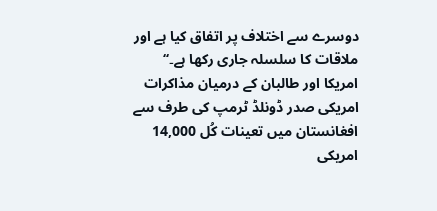دوسرے سے اختلاف پر اتفاق کیا ہے اور ملاقات کا سلسلہ جاری رکھا ہے۔‘‘
امریکا اور طالبان کے درمیان مذاکرات امریکی صدر ڈونلڈ ٹرمپ کی طرف سے افغانستان میں تعینات کُل 14,000 امریکی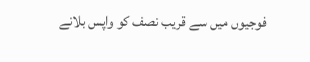فوجیوں میں سے قریب نصف کو واپس بلانے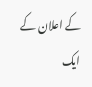کے اعلان کے ایک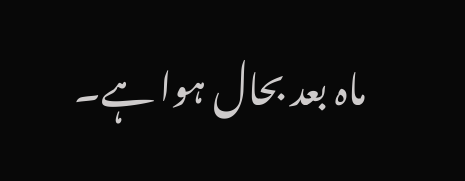ماہ بعد بحال ہوا ہے۔